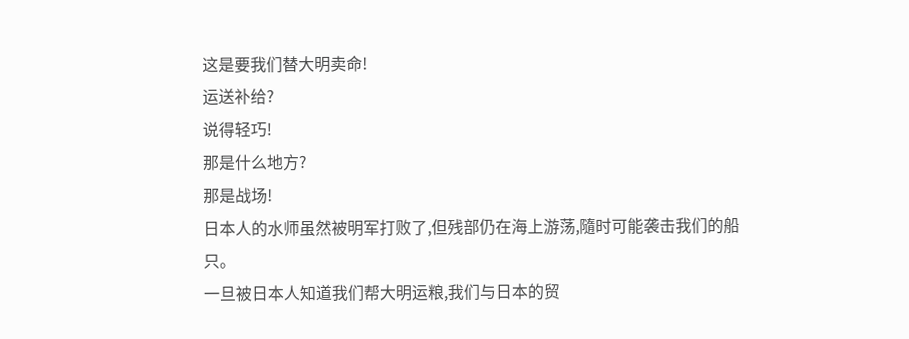这是要我们替大明卖命!
运送补给?
说得轻巧!
那是什么地方?
那是战场!
日本人的水师虽然被明军打败了,但残部仍在海上游荡,隨时可能袭击我们的船只。
一旦被日本人知道我们帮大明运粮,我们与日本的贸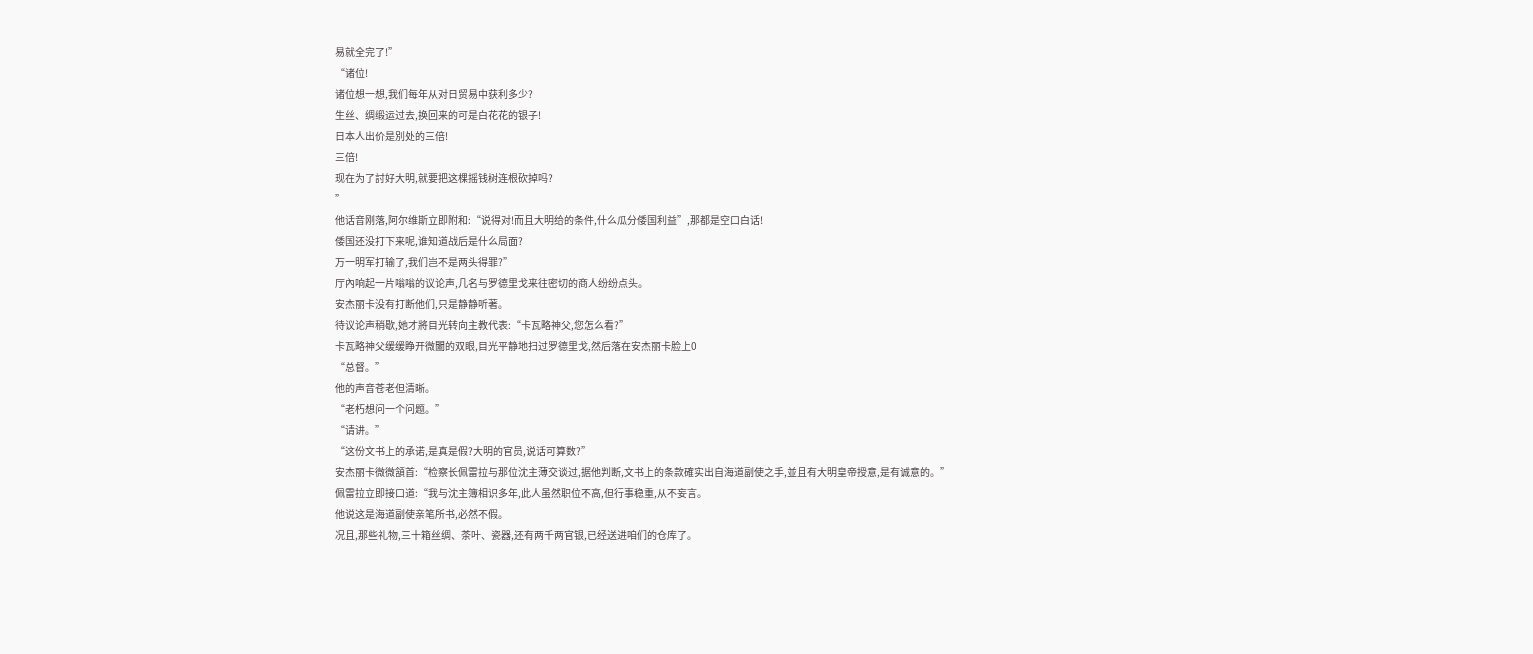易就全完了!”
“诸位!
诸位想一想,我们每年从对日贸易中获利多少?
生丝、绸缎运过去,换回来的可是白花花的银子!
日本人出价是別处的三倍!
三倍!
现在为了討好大明,就要把这棵摇钱树连根砍掉吗?
”
他话音刚落,阿尔维斯立即附和:“说得对!而且大明给的条件,什么瓜分倭国利益”,那都是空口白话!
倭国还没打下来呢,谁知道战后是什么局面?
万一明军打输了,我们岂不是两头得罪?”
厅內响起一片嗡嗡的议论声,几名与罗德里戈来往密切的商人纷纷点头。
安杰丽卡没有打断他们,只是静静听著。
待议论声稍歇,她才將目光转向主教代表:“卡瓦略神父,您怎么看?”
卡瓦略神父缓缓睁开微闔的双眼,目光平静地扫过罗德里戈,然后落在安杰丽卡脸上0
“总督。”
他的声音苍老但清晰。
“老朽想问一个问题。”
“请讲。”
“这份文书上的承诺,是真是假?大明的官员,说话可算数?”
安杰丽卡微微頷首:“检察长佩雷拉与那位沈主薄交谈过,据他判断,文书上的条款確实出自海道副使之手,並且有大明皇帝授意,是有诚意的。”
佩雷拉立即接口道:“我与沈主簿相识多年,此人虽然职位不高,但行事稳重,从不妄言。
他说这是海道副使亲笔所书,必然不假。
况且,那些礼物,三十箱丝绸、茶叶、瓷器,还有两千两官银,已经送进咱们的仓库了。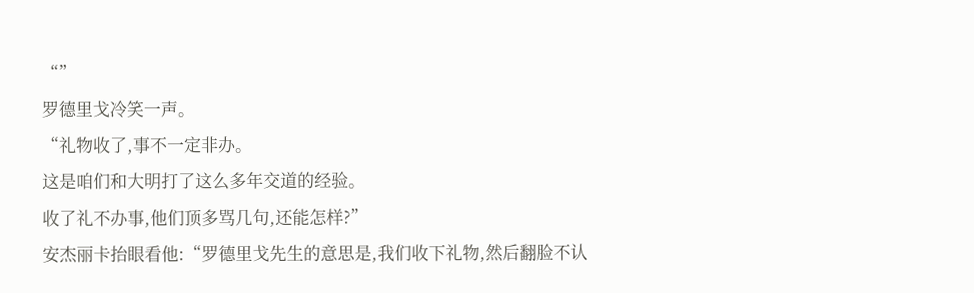“”
罗德里戈冷笑一声。
“礼物收了,事不一定非办。
这是咱们和大明打了这么多年交道的经验。
收了礼不办事,他们顶多骂几句,还能怎样?”
安杰丽卡抬眼看他:“罗德里戈先生的意思是,我们收下礼物,然后翻脸不认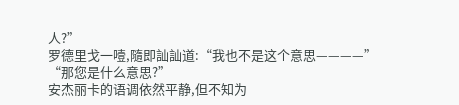人?”
罗德里戈一噎,隨即訕訕道:“我也不是这个意思————”
“那您是什么意思?”
安杰丽卡的语调依然平静,但不知为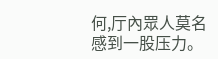何,厅內眾人莫名感到一股压力。